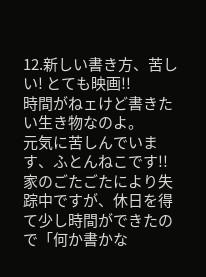12.新しい書き方、苦しい! とても映画!!
時間がねェけど書きたい生き物なのよ。
元気に苦しんでいます、ふとんねこです!!
家のごたごたにより失踪中ですが、休日を得て少し時間ができたので「何か書かな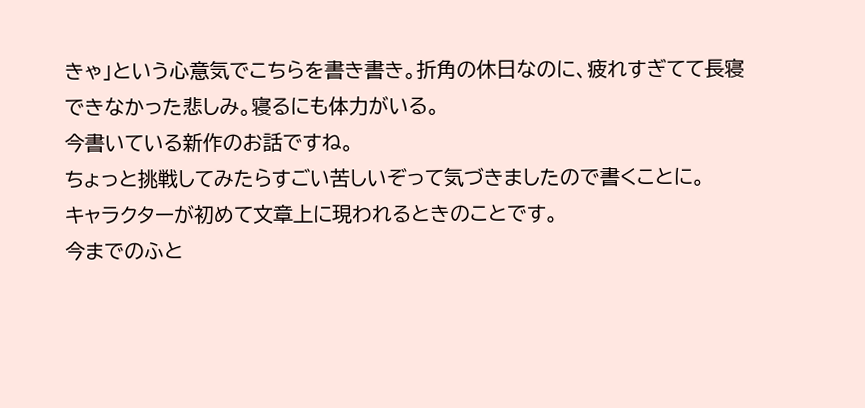きゃ」という心意気でこちらを書き書き。折角の休日なのに、疲れすぎてて長寝できなかった悲しみ。寝るにも体力がいる。
今書いている新作のお話ですね。
ちょっと挑戦してみたらすごい苦しいぞって気づきましたので書くことに。
キャラクターが初めて文章上に現われるときのことです。
今までのふと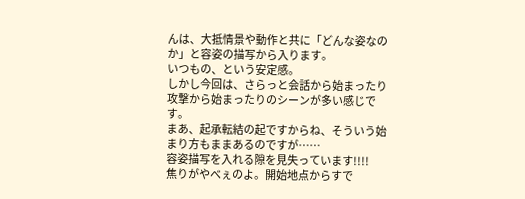んは、大抵情景や動作と共に「どんな姿なのか」と容姿の描写から入ります。
いつもの、という安定感。
しかし今回は、さらっと会話から始まったり攻撃から始まったりのシーンが多い感じです。
まあ、起承転結の起ですからね、そういう始まり方もままあるのですが……
容姿描写を入れる隙を見失っています!!!!
焦りがやべぇのよ。開始地点からすで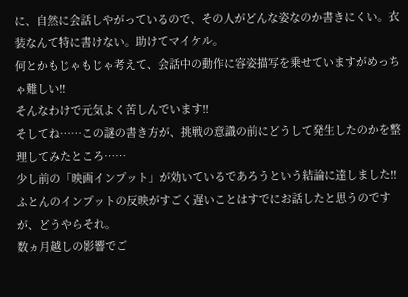に、自然に会話しやがっているので、その人がどんな姿なのか書きにくい。衣装なんて特に書けない。助けてマイケル。
何とかもじゃもじゃ考えて、会話中の動作に容姿描写を乗せていますがめっちゃ難しい!!
そんなわけで元気よく苦しんでいます!!
そしてね……この謎の書き方が、挑戦の意識の前にどうして発生したのかを整理してみたところ……
少し前の「映画インプット」が効いているであろうという結論に達しました!!
ふとんのインプットの反映がすごく遅いことはすでにお話したと思うのですが、どうやらそれ。
数ヵ月越しの影響でご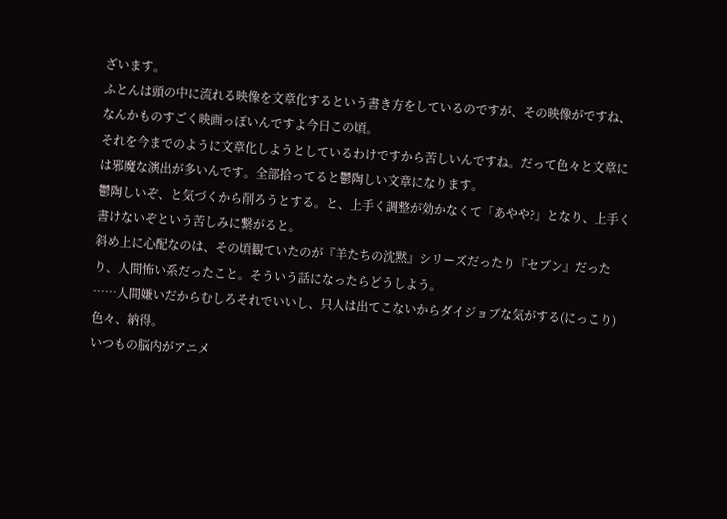ざいます。
ふとんは頭の中に流れる映像を文章化するという書き方をしているのですが、その映像がですね、なんかものすごく映画っぽいんですよ今日この頃。
それを今までのように文章化しようとしているわけですから苦しいんですね。だって色々と文章には邪魔な演出が多いんです。全部拾ってると鬱陶しい文章になります。
鬱陶しいぞ、と気づくから削ろうとする。と、上手く調整が効かなくて「あやや?」となり、上手く書けないぞという苦しみに繋がると。
斜め上に心配なのは、その頃観ていたのが『羊たちの沈黙』シリーズだったり『セブン』だったり、人間怖い系だったこと。そういう話になったらどうしよう。
……人間嫌いだからむしろそれでいいし、只人は出てこないからダイジョブな気がする(にっこり)
色々、納得。
いつもの脳内がアニメ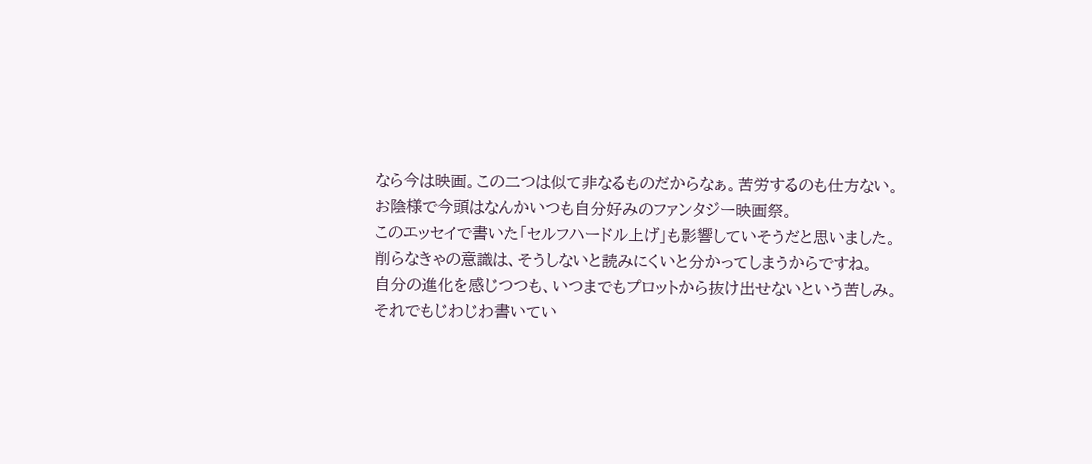なら今は映画。この二つは似て非なるものだからなぁ。苦労するのも仕方ない。
お陰様で今頭はなんかいつも自分好みのファンタジー映画祭。
このエッセイで書いた「セルフハードル上げ」も影響していそうだと思いました。
削らなきゃの意識は、そうしないと読みにくいと分かってしまうからですね。
自分の進化を感じつつも、いつまでもプロットから抜け出せないという苦しみ。
それでもじわじわ書いてい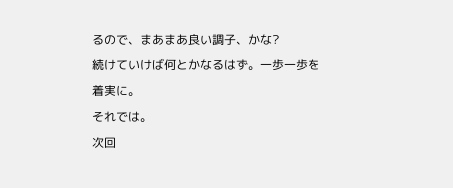るので、まあまあ良い調子、かな?
続けていけば何とかなるはず。一歩一歩を着実に。
それでは。
次回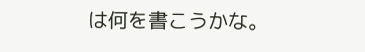は何を書こうかな。